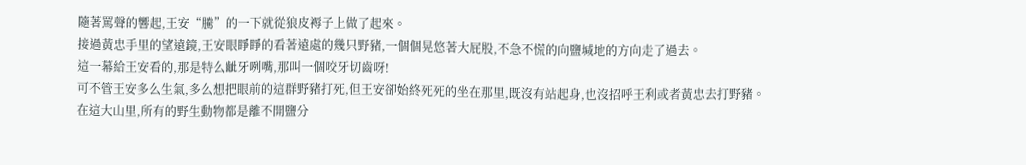隨著罵聲的響起,王安“騰”的一下就從狼皮褥子上做了起來。
接過黃忠手里的望遠鏡,王安眼睜睜的看著遠處的幾只野豬,一個個晃悠著大屁股,不急不慌的向鹽堿地的方向走了過去。
這一幕給王安看的,那是特么齜牙咧嘴,那叫一個咬牙切齒呀!
可不管王安多么生氣,多么想把眼前的這群野豬打死,但王安卻始終死死的坐在那里,既沒有站起身,也沒招呼王利或者黃忠去打野豬。
在這大山里,所有的野生動物都是離不開鹽分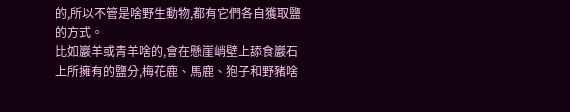的,所以不管是啥野生動物,都有它們各自獲取鹽的方式。
比如巖羊或青羊啥的,會在懸崖峭壁上舔食巖石上所擁有的鹽分,梅花鹿、馬鹿、狍子和野豬啥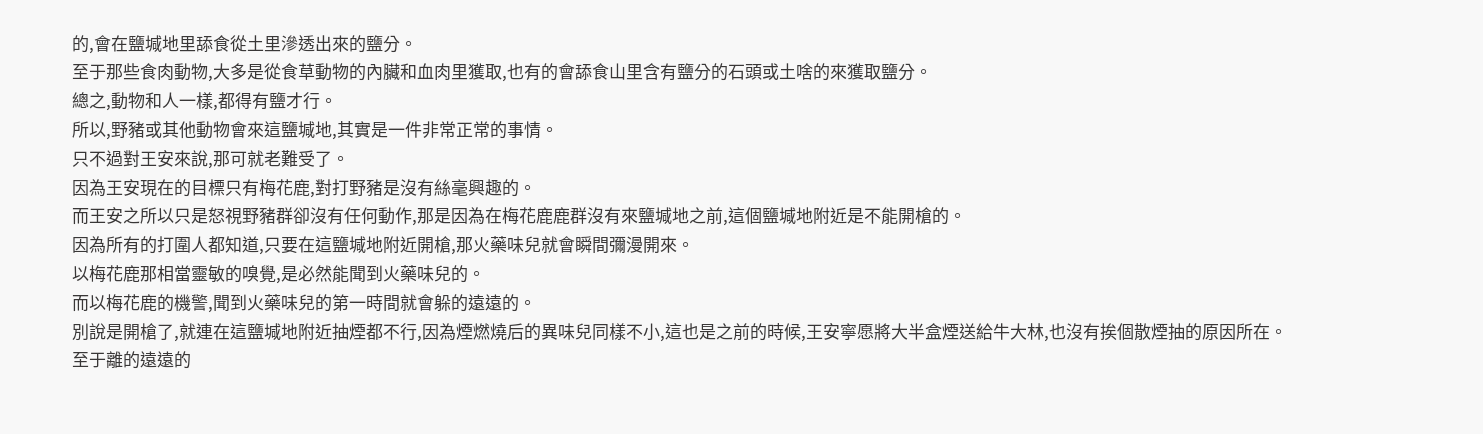的,會在鹽堿地里舔食從土里滲透出來的鹽分。
至于那些食肉動物,大多是從食草動物的內臟和血肉里獲取,也有的會舔食山里含有鹽分的石頭或土啥的來獲取鹽分。
總之,動物和人一樣,都得有鹽才行。
所以,野豬或其他動物會來這鹽堿地,其實是一件非常正常的事情。
只不過對王安來說,那可就老難受了。
因為王安現在的目標只有梅花鹿,對打野豬是沒有絲毫興趣的。
而王安之所以只是怒視野豬群卻沒有任何動作,那是因為在梅花鹿鹿群沒有來鹽堿地之前,這個鹽堿地附近是不能開槍的。
因為所有的打圍人都知道,只要在這鹽堿地附近開槍,那火藥味兒就會瞬間彌漫開來。
以梅花鹿那相當靈敏的嗅覺,是必然能聞到火藥味兒的。
而以梅花鹿的機警,聞到火藥味兒的第一時間就會躲的遠遠的。
別說是開槍了,就連在這鹽堿地附近抽煙都不行,因為煙燃燒后的異味兒同樣不小,這也是之前的時候,王安寧愿將大半盒煙送給牛大林,也沒有挨個散煙抽的原因所在。
至于離的遠遠的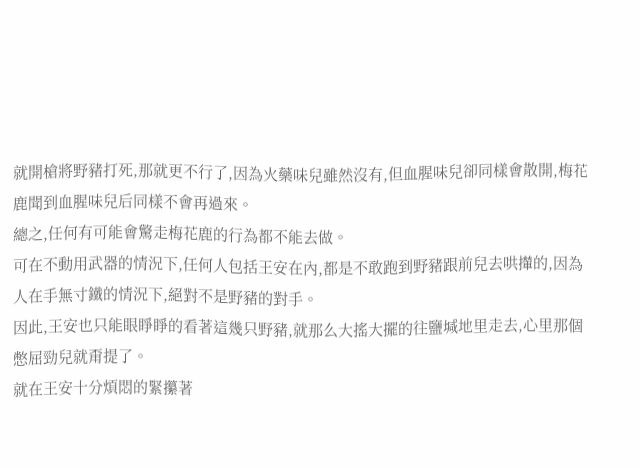就開槍將野豬打死,那就更不行了,因為火藥味兒雖然沒有,但血腥味兒卻同樣會散開,梅花鹿聞到血腥味兒后同樣不會再過來。
總之,任何有可能會驚走梅花鹿的行為都不能去做。
可在不動用武器的情況下,任何人包括王安在內,都是不敢跑到野豬跟前兒去哄攆的,因為人在手無寸鐵的情況下,絕對不是野豬的對手。
因此,王安也只能眼睜睜的看著這幾只野豬,就那么大搖大擺的往鹽堿地里走去,心里那個憋屈勁兒就甭提了。
就在王安十分煩悶的緊攥著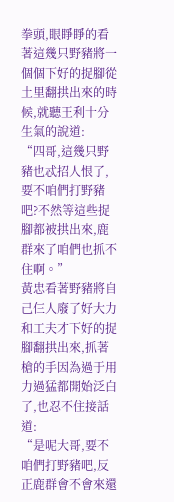拳頭,眼睜睜的看著這幾只野豬將一個個下好的捉腳從土里翻拱出來的時候,就聽王利十分生氣的說道:
“四哥,這幾只野豬也忒招人恨了,要不咱們打野豬吧?不然等這些捉腳都被拱出來,鹿群來了咱們也抓不住啊。”
黃忠看著野豬將自己仨人廢了好大力和工夫才下好的捉腳翻拱出來,抓著槍的手因為過于用力過猛都開始泛白了,也忍不住接話道:
“是呢大哥,要不咱們打野豬吧,反正鹿群會不會來還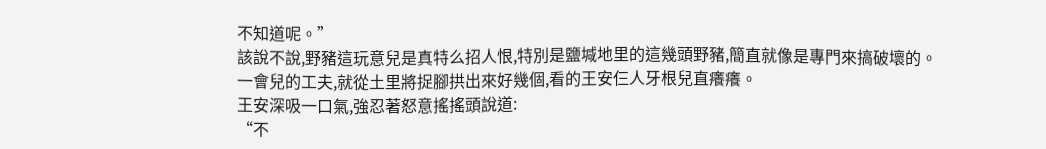不知道呢。”
該說不說,野豬這玩意兒是真特么招人恨,特別是鹽堿地里的這幾頭野豬,簡直就像是專門來搞破壞的。
一會兒的工夫,就從土里將捉腳拱出來好幾個,看的王安仨人牙根兒直癢癢。
王安深吸一口氣,強忍著怒意搖搖頭說道:
“不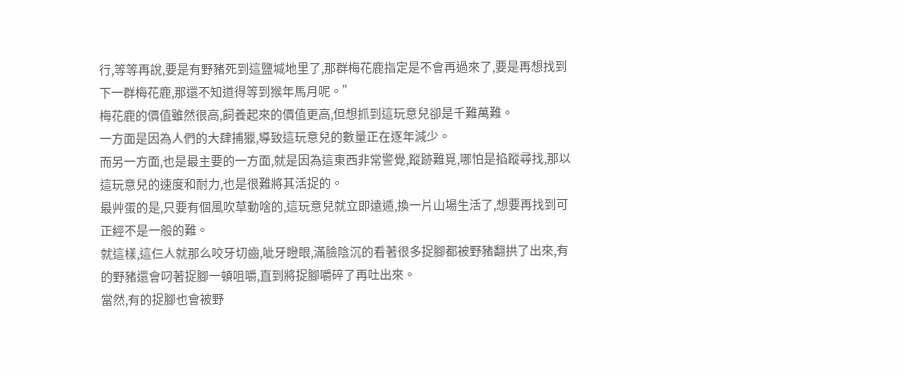行,等等再說,要是有野豬死到這鹽堿地里了,那群梅花鹿指定是不會再過來了,要是再想找到下一群梅花鹿,那還不知道得等到猴年馬月呢。”
梅花鹿的價值雖然很高,飼養起來的價值更高,但想抓到這玩意兒卻是千難萬難。
一方面是因為人們的大肆捕獵,導致這玩意兒的數量正在逐年減少。
而另一方面,也是最主要的一方面,就是因為這東西非常警覺,蹤跡難覓,哪怕是掐蹤尋找,那以這玩意兒的速度和耐力,也是很難將其活捉的。
最艸蛋的是,只要有個風吹草動啥的,這玩意兒就立即遠遁,換一片山場生活了,想要再找到可正經不是一般的難。
就這樣,這仨人就那么咬牙切齒,呲牙瞪眼,滿臉陰沉的看著很多捉腳都被野豬翻拱了出來,有的野豬還會叼著捉腳一頓咀嚼,直到將捉腳嚼碎了再吐出來。
當然,有的捉腳也會被野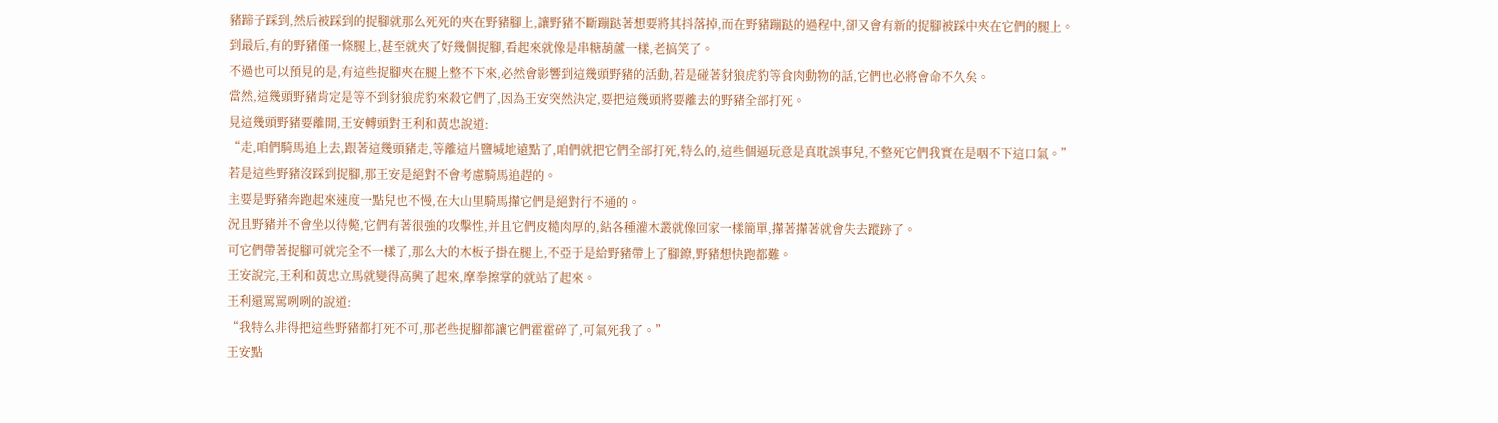豬蹄子踩到,然后被踩到的捉腳就那么死死的夾在野豬腳上,讓野豬不斷蹦跶著想要將其抖落掉,而在野豬蹦跶的過程中,卻又會有新的捉腳被踩中夾在它們的腿上。
到最后,有的野豬僅一條腿上,甚至就夾了好幾個捉腳,看起來就像是串糖葫蘆一樣,老搞笑了。
不過也可以預見的是,有這些捉腳夾在腿上整不下來,必然會影響到這幾頭野豬的活動,若是碰著豺狼虎豹等食肉動物的話,它們也必將會命不久矣。
當然,這幾頭野豬肯定是等不到豺狼虎豹來殺它們了,因為王安突然決定,要把這幾頭將要離去的野豬全部打死。
見這幾頭野豬要離開,王安轉頭對王利和黃忠說道:
“走,咱們騎馬追上去,跟著這幾頭豬走,等離這片鹽堿地遠點了,咱們就把它們全部打死,特么的,這些個逼玩意是真耽誤事兒,不整死它們我實在是咽不下這口氣。”
若是這些野豬沒踩到捉腳,那王安是絕對不會考慮騎馬追趕的。
主要是野豬奔跑起來速度一點兒也不慢,在大山里騎馬攆它們是絕對行不通的。
況且野豬并不會坐以待斃,它們有著很強的攻擊性,并且它們皮糙肉厚的,鉆各種灌木叢就像回家一樣簡單,攆著攆著就會失去蹤跡了。
可它們帶著捉腳可就完全不一樣了,那么大的木板子掛在腿上,不亞于是給野豬帶上了腳鐐,野豬想快跑都難。
王安說完,王利和黃忠立馬就變得高興了起來,摩拳擦掌的就站了起來。
王利還罵罵咧咧的說道:
“我特么非得把這些野豬都打死不可,那老些捉腳都讓它們霍霍碎了,可氣死我了。”
王安點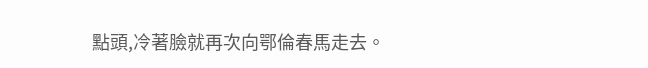點頭,冷著臉就再次向鄂倫春馬走去。